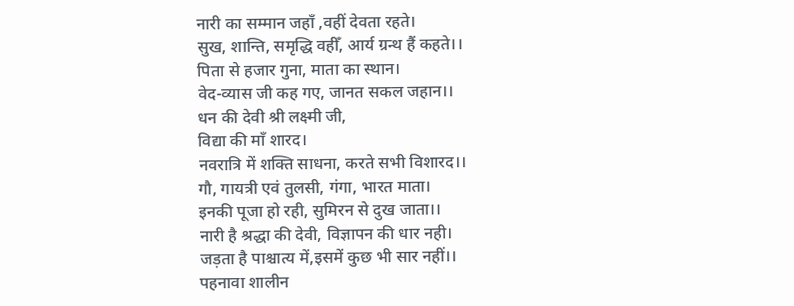नारी का सम्मान जहाँ ,वहीं देवता रहते।
सुख, शान्ति, समृद्धि वहीँ, आर्य ग्रन्थ हैं कहते।।
पिता से हजार गुना, माता का स्थान।
वेद-व्यास जी कह गए, जानत सकल जहान।।
धन की देवी श्री लक्ष्मी जी,
विद्या की माँ शारद।
नवरात्रि में शक्ति साधना, करते सभी विशारद।।
गौ, गायत्री एवं तुलसी, गंगा, भारत माता।
इनकी पूजा हो रही, सुमिरन से दुख जाता।।
नारी है श्रद्धा की देवी, विज्ञापन की धार नही।
जड़ता है पाश्चात्य में,इसमें कुछ भी सार नहीं।।
पहनावा शालीन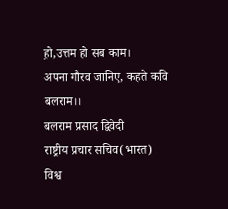ह़ो,उत्तम हो सब काम।
अपना गौरव जानिए, कहते कवि बलराम।।
बलराम प्रसाद द्विवेदी
राष्ट्रीय प्रचार सचिव(भारत)
विश्व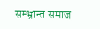सम्भ्रान्त समाज